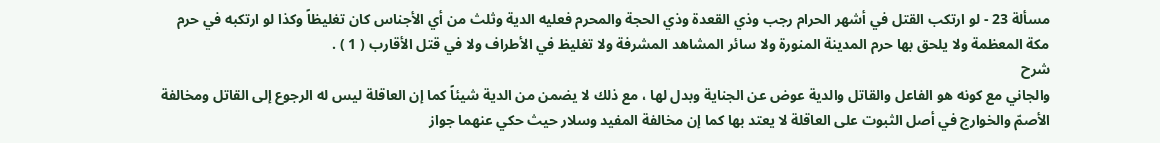مسألة 23 - لو ارتكب القتل في أشهر الحرام رجب وذي القعدة وذي الحجة والمحرم فعليه الدية وثلث من أي الأجناس كان تغليظاً وكذا لو ارتكبه في حرم مكة المعظمة ولا يلحق بها حرم المدينة المنورة ولا سائر المشاهد المشرفة ولا تغليظ في الأطراف ولا في قتل الأقارب ( 1 ) .
شرح
والجاني مع كونه هو الفاعل والقاتل والدية عوض عن الجناية وبدل لها ، مع ذلك لا يضمن من الدية شيئاً كما إن العاقلة ليس له الرجوع إلى القاتل ومخالفة الأصمّ والخوارج في أصل الثبوت على العاقلة لا يعتد بها كما إن مخالفة المفيد وسلار حيث حكي عنهما جواز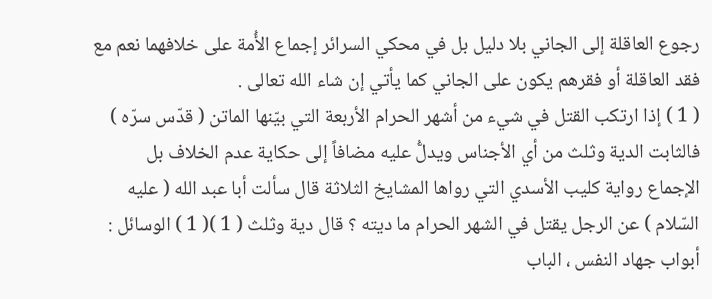رجوع العاقلة إلى الجاني بلا دليل بل في محكي السرائر إجماع الأُمة على خلافهما نعم مع فقد العاقلة أو فقرهم يكون على الجاني كما يأتي إن شاء الله تعالى .
( 1 ) إذا ارتكب القتل في شيء من أشهر الحرام الأربعة التي بيّنها الماتن ( قدّس سرّه ) فالثابت الدية وثلث من أي الأجناس ويدلُّ عليه مضافاً إلى حكاية عدم الخلاف بل الإجماع رواية كليب الأسدي التي رواها المشايخ الثلاثة قال سألت أبا عبد الله ( عليه السّلام ) عن الرجل يقتل في الشهر الحرام ما ديته ؟ قال دية وثلث ( 1 )( 1 ) الوسائل : أبواب جهاد النفس ، الباب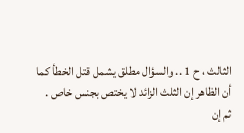الثالث ، ح 1 .. والسؤال مطلق يشمل قتل الخطأ كما أن الظاهر إن الثلث الزائد لا يختص بجنس خاص .
ثم إن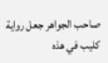صاحب الجواهر جعل رواية كليب في هذه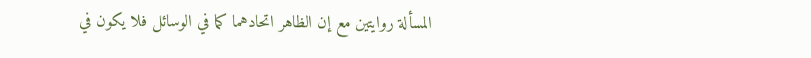المسألة روايتين مع إن الظاهر اتحادهما كما في الوسائل فلا يكون في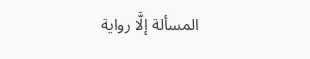المسألة إلَّا رواية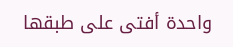واحدة أفتى على طبقها